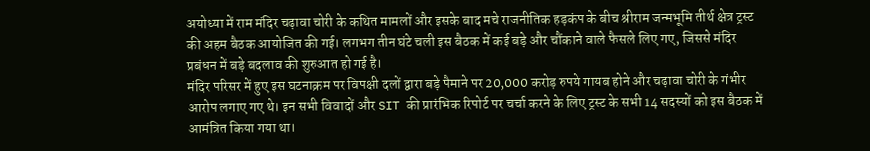अयोध्या में राम मंदिर चढ़ावा चोरी के कथित मामलों और इसके बाद मचे राजनीतिक हड़कंप के बीच श्रीराम जन्मभूमि तीर्थ क्षेत्र ट्रस्ट की अहम बैठक आयोजित की गई। लगभग तीन घंटे चली इस बैठक में कई बड़े और चौंकाने वाले फैसले लिए गए, जिससे मंदिर प्रबंधन में बड़े बदलाव की शुरुआत हो गई है।
मंदिर परिसर में हुए इस घटनाक्रम पर विपक्षी दलों द्वारा बड़े पैमाने पर 20,000 करोड़ रुपये गायब होने और चढ़ावा चोरी के गंभीर आरोप लगाए गए थे। इन सभी विवादों और SIT की प्रारंभिक रिपोर्ट पर चर्चा करने के लिए ट्रस्ट के सभी 14 सदस्यों को इस बैठक में आमंत्रित किया गया था।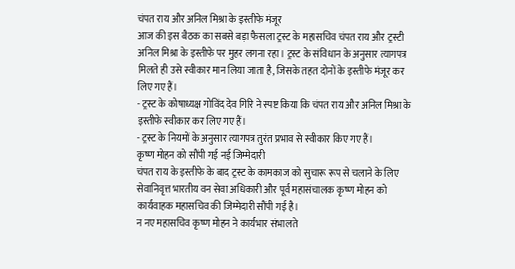चंपत राय और अनिल मिश्रा के इस्तीफे मंजूर
आज की इस बैठक का सबसे बड़ा फैसला ट्रस्ट के महासचिव चंपत राय और ट्रस्टी अनिल मिश्रा के इस्तीफे पर मुहर लगना रहा। ट्रस्ट के संविधान के अनुसार त्यागपत्र मिलते ही उसे स्वीकार मान लिया जाता है, जिसके तहत दोनों के इस्तीफे मंजूर कर लिए गए हैं।
- ट्रस्ट के कोषाध्यक्ष गोविंद देव गिरि ने स्पष्ट किया कि चंपत राय और अनिल मिश्रा के इस्तीफे स्वीकार कर लिए गए हैं।
- ट्रस्ट के नियमों के अनुसार त्यागपत्र तुरंत प्रभाव से स्वीकार किए गए हैं।
कृष्ण मोहन को सौंपी गई नई जिम्मेदारी
चंपत राय के इस्तीफे के बाद ट्रस्ट के कामकाज को सुचारू रूप से चलाने के लिए सेवानिवृत्त भारतीय वन सेवा अधिकारी और पूर्व महासंचालक कृष्ण मोहन को कार्यवाहक महासचिव की जिम्मेदारी सौंपी गई है।
न नए महासचिव कृष्ण मोहन ने कार्यभार संभालते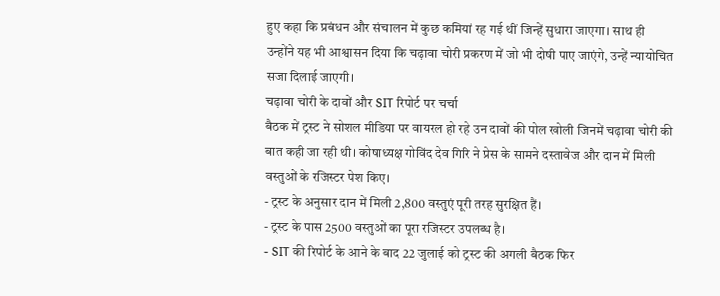हुए कहा कि प्रबंधन और संचालन में कुछ कमियां रह गई थीं जिन्हें सुधारा जाएगा। साथ ही उन्होंने यह भी आश्वासन दिया कि चढ़ावा चोरी प्रकरण में जो भी दोषी पाए जाएंगे, उन्हें न्यायोचित सजा दिलाई जाएगी।
चढ़ावा चोरी के दावों और SIT रिपोर्ट पर चर्चा
बैठक में ट्रस्ट ने सोशल मीडिया पर वायरल हो रहे उन दावों की पोल खोली जिनमें चढ़ावा चोरी की बात कही जा रही थी। कोषाध्यक्ष गोविंद देव गिरि ने प्रेस के सामने दस्तावेज और दान में मिली वस्तुओं के रजिस्टर पेश किए।
- ट्रस्ट के अनुसार दान में मिली 2,800 वस्तुएं पूरी तरह सुरक्षित हैं।
- ट्रस्ट के पास 2500 वस्तुओं का पूरा रजिस्टर उपलब्ध है।
- SIT की रिपोर्ट के आने के बाद 22 जुलाई को ट्रस्ट की अगली बैठक फिर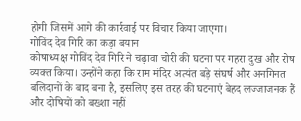होगी जिसमें आगे की कार्रवाई पर विचार किया जाएगा।
गोविंद देव गिरि का कड़ा बयान
कोषाध्यक्ष गोविंद देव गिरि ने चढ़ावा चोरी की घटना पर गहरा दुख और रोष व्यक्त किया। उन्होंने कहा कि राम मंदिर अत्यंत बड़े संघर्ष और अनगिनत बलिदानों के बाद बना है, इसलिए इस तरह की घटनाएं बेहद लज्जाजनक हैं और दोषियों को बख्शा नहीं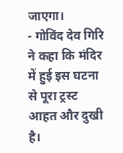जाएगा।
- गोविंद देव गिरि ने कहा कि मंदिर में हुई इस घटना से पूरा ट्रस्ट आहत और दुखी है।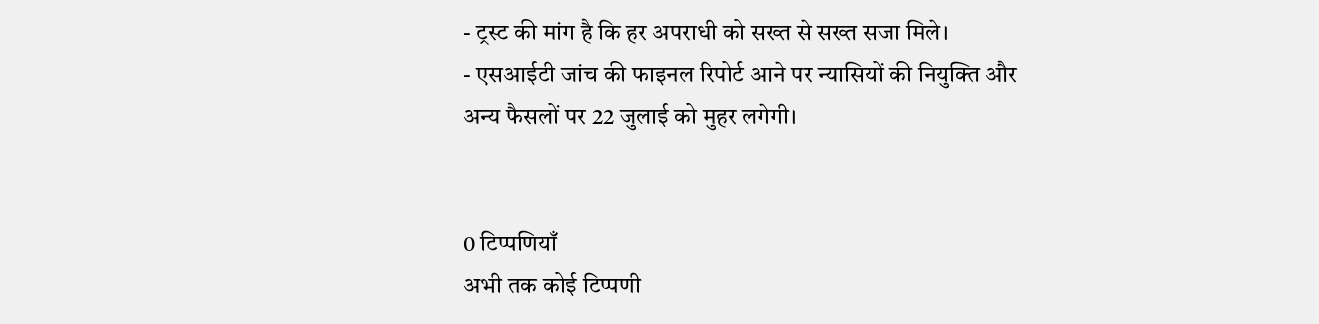- ट्रस्ट की मांग है कि हर अपराधी को सख्त से सख्त सजा मिले।
- एसआईटी जांच की फाइनल रिपोर्ट आने पर न्यासियों की नियुक्ति और अन्य फैसलों पर 22 जुलाई को मुहर लगेगी।


0 टिप्पणियाँ
अभी तक कोई टिप्पणी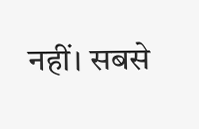नहीं। सबसे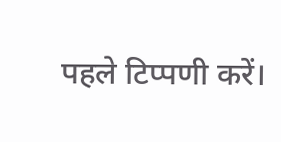पहले टिप्पणी करें।